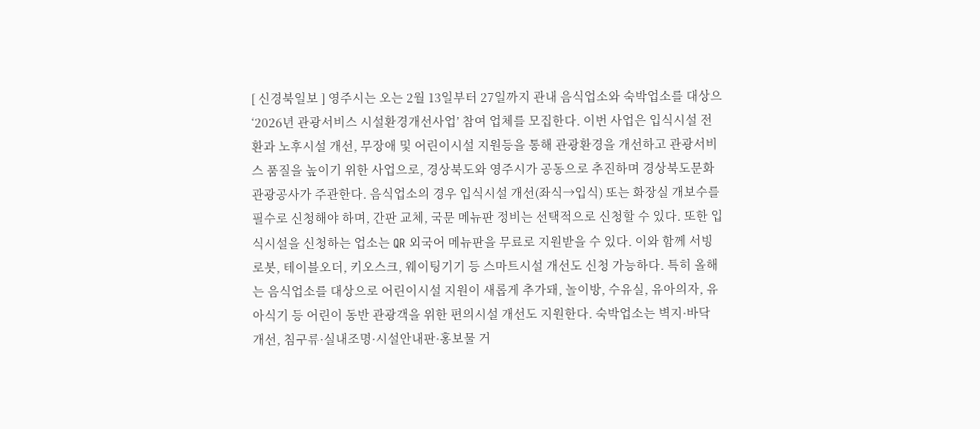[ 신경북일보 ] 영주시는 오는 2월 13일부터 27일까지 관내 음식업소와 숙박업소를 대상으 ‘2026년 관광서비스 시설환경개선사업’ 참여 업체를 모집한다. 이번 사업은 입식시설 전환과 노후시설 개선, 무장애 및 어린이시설 지원등을 통해 관광환경을 개선하고 관광서비스 품질을 높이기 위한 사업으로, 경상북도와 영주시가 공동으로 추진하며 경상북도문화관광공사가 주관한다. 음식업소의 경우 입식시설 개선(좌식→입식) 또는 화장실 개보수를 필수로 신청해야 하며, 간판 교체, 국문 메뉴판 정비는 선택적으로 신청할 수 있다. 또한 입식시설을 신청하는 업소는 QR 외국어 메뉴판을 무료로 지원받을 수 있다. 이와 함께 서빙로봇, 테이블오더, 키오스크, 웨이팅기기 등 스마트시설 개선도 신청 가능하다. 특히 올해는 음식업소를 대상으로 어린이시설 지원이 새롭게 추가돼, 놀이방, 수유실, 유아의자, 유아식기 등 어린이 동반 관광객을 위한 편의시설 개선도 지원한다. 숙박업소는 벽지·바닥 개선, 침구류·실내조명·시설안내판·홍보물 거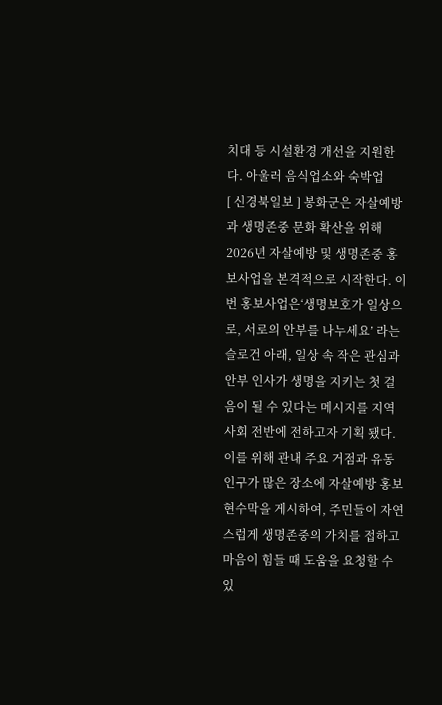치대 등 시설환경 개선을 지원한다. 아울러 음식업소와 숙박업
[ 신경북일보 ] 봉화군은 자살예방과 생명존중 문화 확산을 위해 2026년 자살예방 및 생명존중 홍보사업을 본격적으로 시작한다. 이번 홍보사업은‘생명보호가 일상으로, 서로의 안부를 나누세요’ 라는 슬로건 아래, 일상 속 작은 관심과 안부 인사가 생명을 지키는 첫 걸음이 될 수 있다는 메시지를 지역사회 전반에 전하고자 기획 됐다. 이를 위해 관내 주요 거점과 유동인구가 많은 장소에 자살예방 홍보 현수막을 게시하여, 주민들이 자연스럽게 생명존중의 가치를 접하고 마음이 힘들 때 도움을 요청할 수 있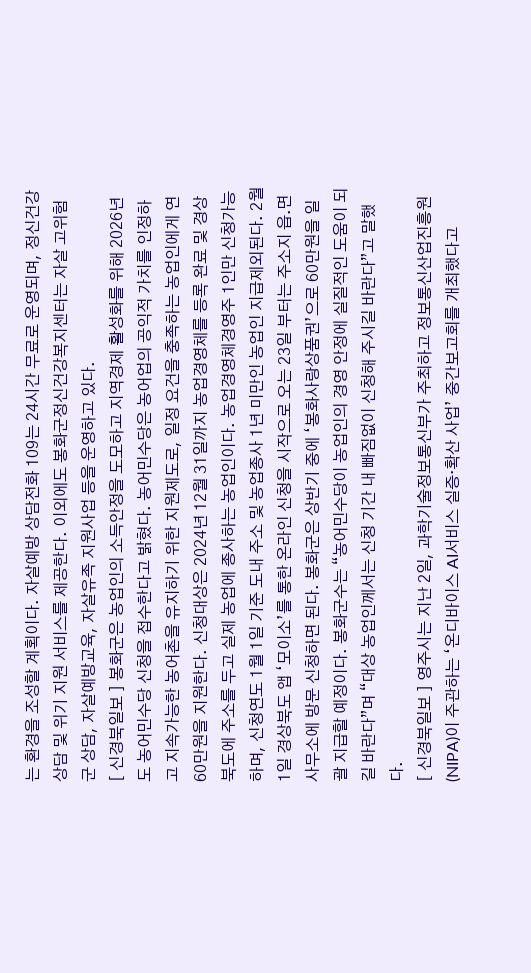는 환경을 조성할 계획이다. 자살예방 상담전화 109는 24시간 무료로 운영되며, 정신건강 상담 및 위기 지원 서비스를 제공한다. 이외에도 봉화군정신건강복지센터는 자살 고위험군 상담, 자살예방교육, 자살유족 지원사업 등을 운영하고 있다.
[ 신경북일보 ] 봉화군은 농업인의 소득안정을 도모하고 지역경제 활성화를 위해 2026년도 농어민수당 신청을 접수한다고 밝혔다. 농어민수당은 농어업의 공익적 가치를 인정하고 지속가능한 농어촌을 유지하기 위한 지원제도로, 일정 요건을 충족하는 농업인에게 연60만원을 지원한다. 신청대상은 2024년 12월 31일까지 농업경영체를 등록 완료 및 경상북도에 주소를 두고 실제 농업에 종사하는 농업인이다. 농업경영체경영주 1인만 신청가능하며, 신청연도 1월 1일 기준 도내 주소 및 농업종사 1년 미만인 농업인 지급제외된다. 2월 1일 경상북도 앱 ‘모이소’를 통한 온라인 신청을 시작으로 오는 23일 부터는 주소지 읍․면사무소에 방문 신청하면 된다. 봉화군은 상반기 중에 ‘봉화사랑상품권’으로 60만원을 일괄 지급할 예정이다. 봉화군수는 “농어민수당이 농업인의 경영 안정에 실질적인 도움이 되길 바란다”며 “대상 농업인께서는 신청 기간 내 빠짐없이 신청해 주시길 바란다”고 말했다.
[ 신경북일보 ] 영주시는 지난 2일, 과학기술정보통신부가 주최하고 정보통신산업진흥원(NIPA)이 주관하는 ‘온디바이스 AI서비스 실증·확산 사업’ 중간보고회를 개최했다고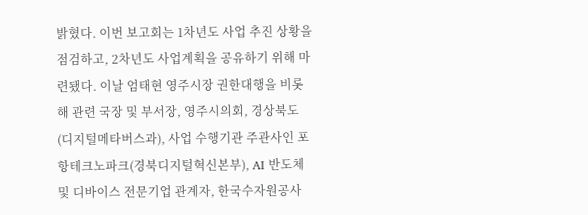밝혔다. 이번 보고회는 1차년도 사업 추진 상황을 점검하고, 2차년도 사업계획을 공유하기 위해 마련됐다. 이날 엄태현 영주시장 권한대행을 비롯해 관련 국장 및 부서장, 영주시의회, 경상북도(디지털메타버스과), 사업 수행기관 주관사인 포항테크노파크(경북디지털혁신본부), AI 반도체 및 디바이스 전문기업 관계자, 한국수자원공사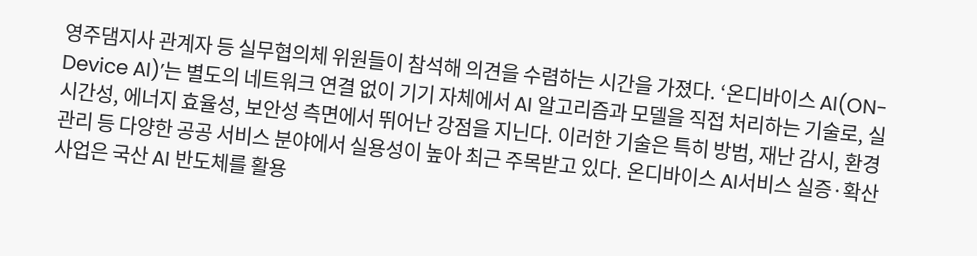영주댐지사 관계자 등 실무협의체 위원들이 참석해 의견을 수렴하는 시간을 가졌다. ‘온디바이스 AI(ON-Device AI)’는 별도의 네트워크 연결 없이 기기 자체에서 AI 알고리즘과 모델을 직접 처리하는 기술로, 실시간성, 에너지 효율성, 보안성 측면에서 뛰어난 강점을 지닌다. 이러한 기술은 특히 방범, 재난 감시, 환경관리 등 다양한 공공 서비스 분야에서 실용성이 높아 최근 주목받고 있다. 온디바이스 AI서비스 실증·확산 사업은 국산 AI 반도체를 활용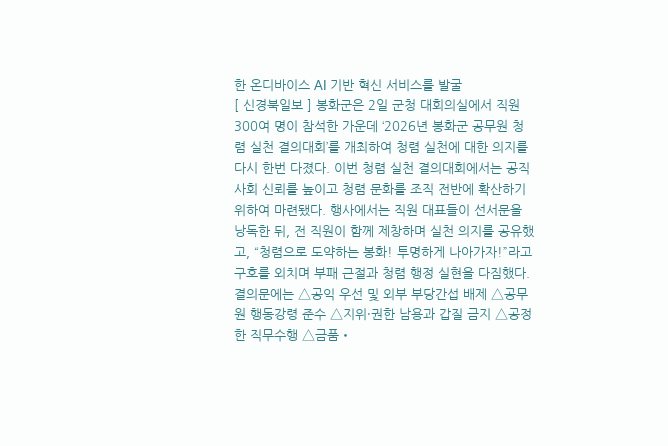한 온디바이스 AI 기반 혁신 서비스를 발굴
[ 신경북일보 ] 봉화군은 2일 군청 대회의실에서 직원 300여 명이 참석한 가운데 ‘2026년 봉화군 공무원 청렴 실천 결의대회’를 개최하여 청렴 실천에 대한 의지를 다시 한번 다졌다. 이번 청렴 실천 결의대회에서는 공직사회 신뢰를 높이고 청렴 문화를 조직 전반에 확산하기 위하여 마련됐다. 행사에서는 직원 대표들이 선서문을 낭독한 뒤, 전 직원이 함께 제창하며 실천 의지를 공유했고, “청렴으로 도약하는 봉화! 투명하게 나아가자!”라고 구호를 외치며 부패 근절과 청렴 행정 실현을 다짐했다. 결의문에는 △공익 우선 및 외부 부당간섭 배제 △공무원 행동강령 준수 △지위·권한 남용과 갑질 금지 △공정한 직무수행 △금품‧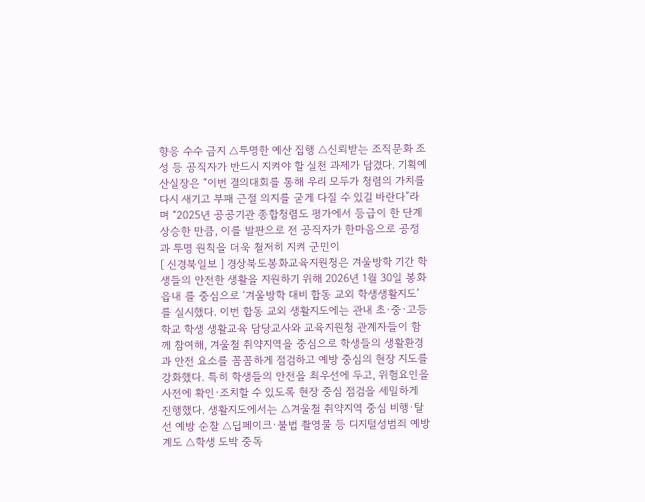향응 수수 금지 △투명한 예산 집행 △신뢰받는 조직문화 조성 등 공직자가 반드시 지켜야 할 실천 과제가 담겼다. 기획예산실장은 “이번 결의대회를 통해 우리 모두가 청렴의 가치를 다시 새기고 부패 근절 의지를 굳게 다질 수 있길 바란다”라며 “2025년 공공기관 종합청렴도 평가에서 등급이 한 단계 상승한 만큼, 이를 발판으로 전 공직자가 한마음으로 공정과 투명 원칙을 더욱 철저히 지켜 군민이
[ 신경북일보 ] 경상북도봉화교육지원청은 겨울방학 기간 학생들의 안전한 생활을 지원하기 위해 2026년 1월 30일 봉화읍내 를 중심으로 ‘겨울방학 대비 합동 교외 학생생활지도’를 실시했다. 이번 합동 교외 생활지도에는 관내 초·중·고등학교 학생 생활교육 담당교사와 교육지원청 관계자들이 함께 참여해, 겨울철 취약지역을 중심으로 학생들의 생활환경과 안전 요소를 꼼꼼하게 점검하고 예방 중심의 현장 지도를 강화했다. 특히 학생들의 안전을 최우선에 두고, 위험요인을 사전에 확인·조치할 수 있도록 현장 중심 점검을 세밀하게 진행했다. 생활지도에서는 △겨울철 취약지역 중심 비행·탈선 예방 순찰 △딥페이크·불법 촬영물 등 디지털성범죄 예방 계도 △학생 도박 중독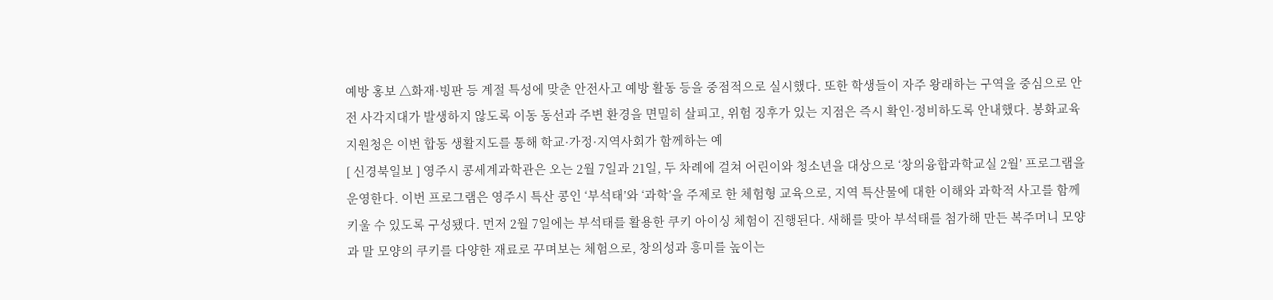예방 홍보 △화재·빙판 등 계절 특성에 맞춘 안전사고 예방 활동 등을 중점적으로 실시했다. 또한 학생들이 자주 왕래하는 구역을 중심으로 안전 사각지대가 발생하지 않도록 이동 동선과 주변 환경을 면밀히 살피고, 위험 징후가 있는 지점은 즉시 확인·정비하도록 안내했다. 봉화교육지원청은 이번 합동 생활지도를 통해 학교·가정·지역사회가 함께하는 예
[ 신경북일보 ] 영주시 콩세계과학관은 오는 2월 7일과 21일, 두 차례에 걸쳐 어린이와 청소년을 대상으로 ‘창의융합과학교실 2월’ 프로그램을 운영한다. 이번 프로그램은 영주시 특산 콩인 ‘부석태’와 ‘과학’을 주제로 한 체험형 교육으로, 지역 특산물에 대한 이해와 과학적 사고를 함께 키울 수 있도록 구성됐다. 먼저 2월 7일에는 부석태를 활용한 쿠키 아이싱 체험이 진행된다. 새해를 맞아 부석태를 첨가해 만든 복주머니 모양과 말 모양의 쿠키를 다양한 재료로 꾸며보는 체험으로, 창의성과 흥미를 높이는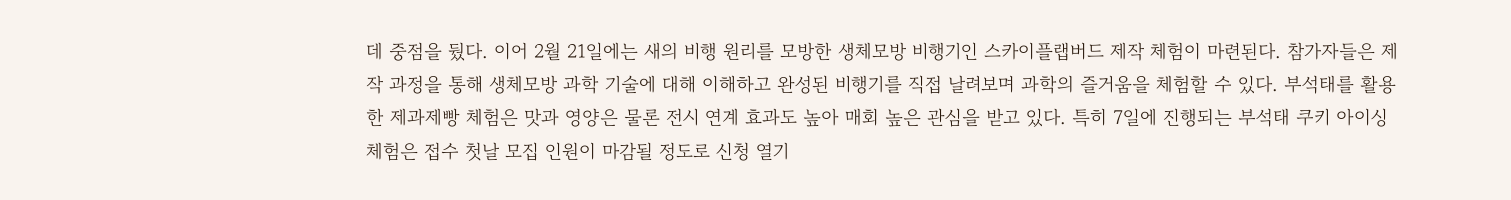데 중점을 뒀다. 이어 2월 21일에는 새의 비행 원리를 모방한 생체모방 비행기인 스카이플랩버드 제작 체험이 마련된다. 참가자들은 제작 과정을 통해 생체모방 과학 기술에 대해 이해하고 완성된 비행기를 직접 날려보며 과학의 즐거움을 체험할 수 있다. 부석태를 활용한 제과제빵 체험은 맛과 영양은 물론 전시 연계 효과도 높아 매회 높은 관심을 받고 있다. 특히 7일에 진행되는 부석태 쿠키 아이싱 체험은 접수 첫날 모집 인원이 마감될 정도로 신청 열기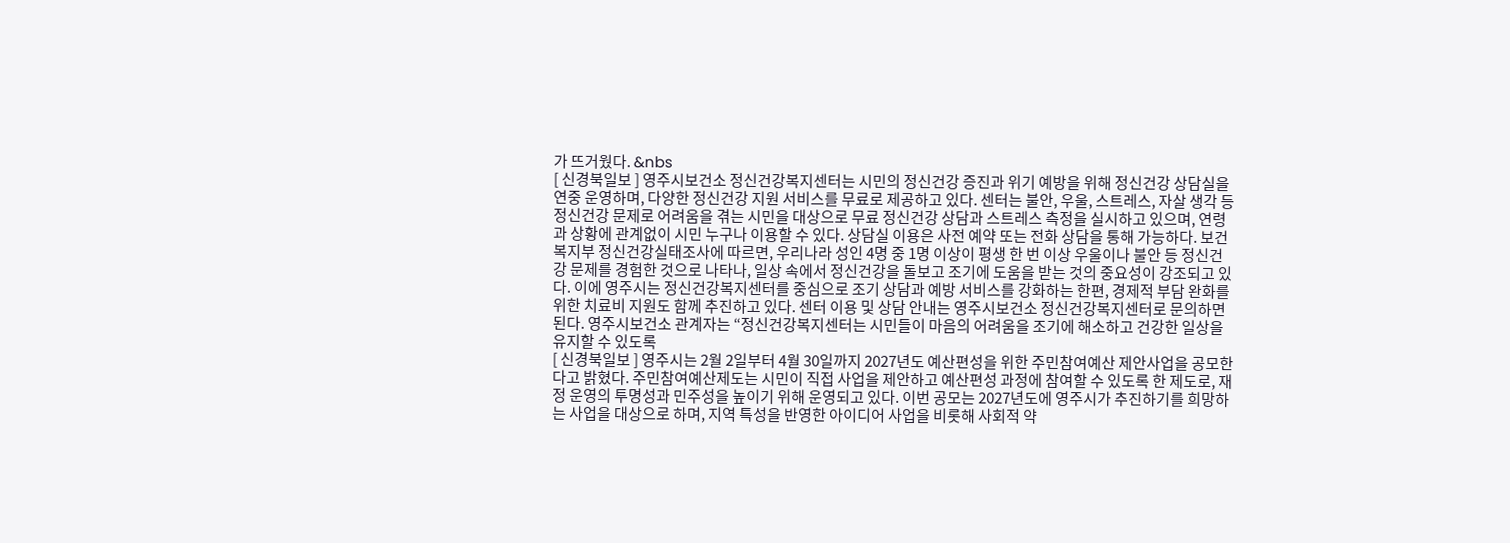가 뜨거웠다. &nbs
[ 신경북일보 ] 영주시보건소 정신건강복지센터는 시민의 정신건강 증진과 위기 예방을 위해 정신건강 상담실을 연중 운영하며, 다양한 정신건강 지원 서비스를 무료로 제공하고 있다. 센터는 불안, 우울, 스트레스, 자살 생각 등 정신건강 문제로 어려움을 겪는 시민을 대상으로 무료 정신건강 상담과 스트레스 측정을 실시하고 있으며, 연령과 상황에 관계없이 시민 누구나 이용할 수 있다. 상담실 이용은 사전 예약 또는 전화 상담을 통해 가능하다. 보건복지부 정신건강실태조사에 따르면, 우리나라 성인 4명 중 1명 이상이 평생 한 번 이상 우울이나 불안 등 정신건강 문제를 경험한 것으로 나타나, 일상 속에서 정신건강을 돌보고 조기에 도움을 받는 것의 중요성이 강조되고 있다. 이에 영주시는 정신건강복지센터를 중심으로 조기 상담과 예방 서비스를 강화하는 한편, 경제적 부담 완화를 위한 치료비 지원도 함께 추진하고 있다. 센터 이용 및 상담 안내는 영주시보건소 정신건강복지센터로 문의하면 된다. 영주시보건소 관계자는 “정신건강복지센터는 시민들이 마음의 어려움을 조기에 해소하고 건강한 일상을 유지할 수 있도록
[ 신경북일보 ] 영주시는 2월 2일부터 4월 30일까지 2027년도 예산편성을 위한 주민참여예산 제안사업을 공모한다고 밝혔다. 주민참여예산제도는 시민이 직접 사업을 제안하고 예산편성 과정에 참여할 수 있도록 한 제도로, 재정 운영의 투명성과 민주성을 높이기 위해 운영되고 있다. 이번 공모는 2027년도에 영주시가 추진하기를 희망하는 사업을 대상으로 하며, 지역 특성을 반영한 아이디어 사업을 비롯해 사회적 약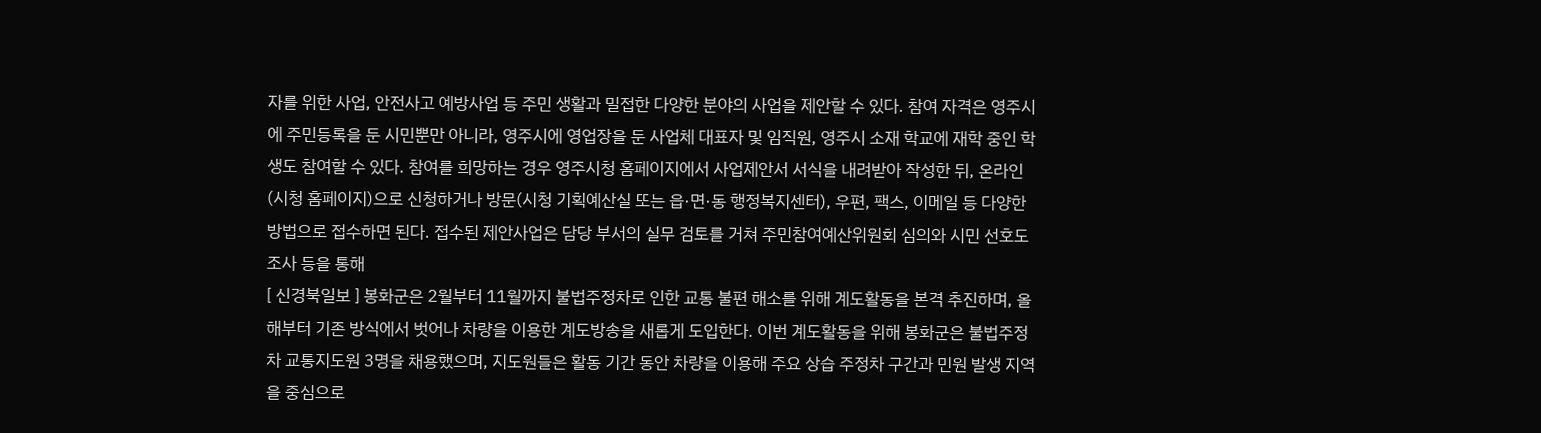자를 위한 사업, 안전사고 예방사업 등 주민 생활과 밀접한 다양한 분야의 사업을 제안할 수 있다. 참여 자격은 영주시에 주민등록을 둔 시민뿐만 아니라, 영주시에 영업장을 둔 사업체 대표자 및 임직원, 영주시 소재 학교에 재학 중인 학생도 참여할 수 있다. 참여를 희망하는 경우 영주시청 홈페이지에서 사업제안서 서식을 내려받아 작성한 뒤, 온라인(시청 홈페이지)으로 신청하거나 방문(시청 기획예산실 또는 읍·면·동 행정복지센터), 우편, 팩스, 이메일 등 다양한 방법으로 접수하면 된다. 접수된 제안사업은 담당 부서의 실무 검토를 거쳐 주민참여예산위원회 심의와 시민 선호도 조사 등을 통해
[ 신경북일보 ] 봉화군은 2월부터 11월까지 불법주정차로 인한 교통 불편 해소를 위해 계도활동을 본격 추진하며, 올해부터 기존 방식에서 벗어나 차량을 이용한 계도방송을 새롭게 도입한다. 이번 계도활동을 위해 봉화군은 불법주정차 교통지도원 3명을 채용했으며, 지도원들은 활동 기간 동안 차량을 이용해 주요 상습 주정차 구간과 민원 발생 지역을 중심으로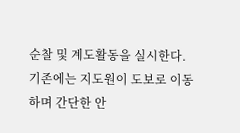순찰 및 계도활동을 실시한다. 기존에는 지도원이 도보로 이동하며 간단한 안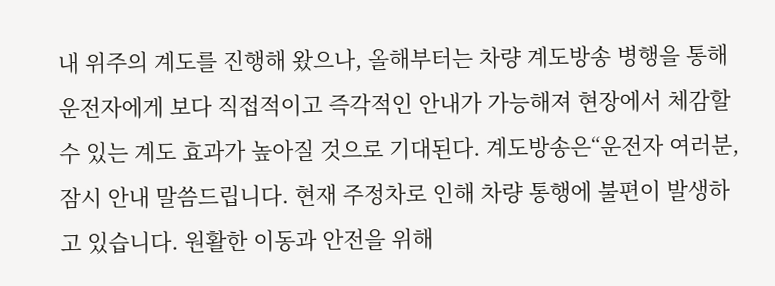내 위주의 계도를 진행해 왔으나, 올해부터는 차량 계도방송 병행을 통해 운전자에게 보다 직접적이고 즉각적인 안내가 가능해져 현장에서 체감할 수 있는 계도 효과가 높아질 것으로 기대된다. 계도방송은“운전자 여러분, 잠시 안내 말씀드립니다. 현재 주정차로 인해 차량 통행에 불편이 발생하고 있습니다. 원활한 이동과 안전을 위해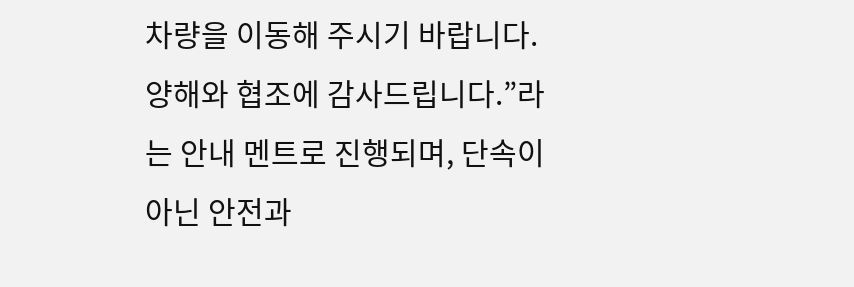차량을 이동해 주시기 바랍니다. 양해와 협조에 감사드립니다.”라는 안내 멘트로 진행되며, 단속이 아닌 안전과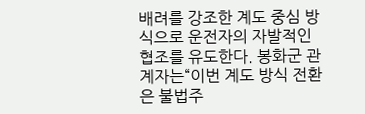배려를 강조한 계도 중심 방식으로 운전자의 자발적인 협조를 유도한다. 봉화군 관계자는“이번 계도 방식 전환은 불법주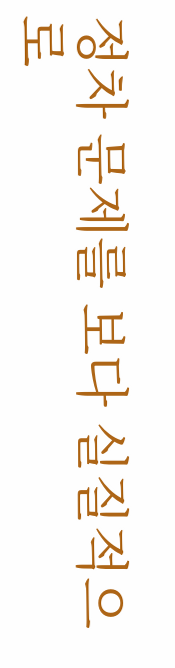정차 문제를 보다 실질적으로